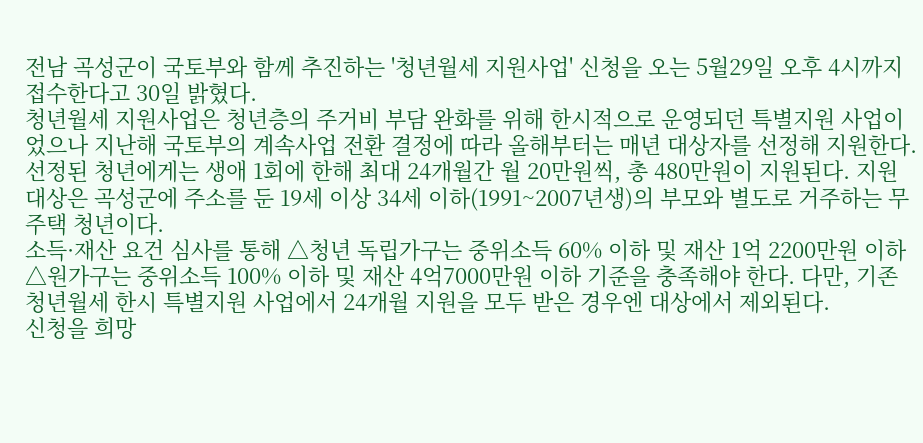전남 곡성군이 국토부와 함께 추진하는 '청년월세 지원사업' 신청을 오는 5월29일 오후 4시까지 접수한다고 30일 밝혔다.
청년월세 지원사업은 청년층의 주거비 부담 완화를 위해 한시적으로 운영되던 특별지원 사업이었으나 지난해 국토부의 계속사업 전환 결정에 따라 올해부터는 매년 대상자를 선정해 지원한다.
선정된 청년에게는 생애 1회에 한해 최대 24개월간 월 20만원씩, 총 480만원이 지원된다. 지원 대상은 곡성군에 주소를 둔 19세 이상 34세 이하(1991~2007년생)의 부모와 별도로 거주하는 무주택 청년이다.
소득·재산 요건 심사를 통해 △청년 독립가구는 중위소득 60% 이하 및 재산 1억 2200만원 이하 △원가구는 중위소득 100% 이하 및 재산 4억7000만원 이하 기준을 충족해야 한다. 다만, 기존 청년월세 한시 특별지원 사업에서 24개월 지원을 모두 받은 경우엔 대상에서 제외된다.
신청을 희망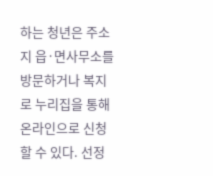하는 청년은 주소지 읍·면사무소를 방문하거나 복지로 누리집을 통해 온라인으로 신청할 수 있다. 선정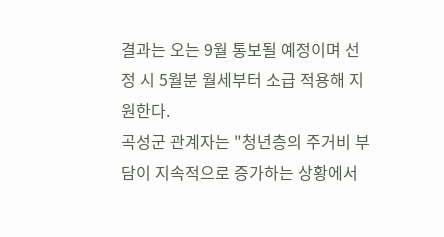결과는 오는 9월 통보될 예정이며 선정 시 5월분 월세부터 소급 적용해 지원한다.
곡성군 관계자는 "청년층의 주거비 부담이 지속적으로 증가하는 상황에서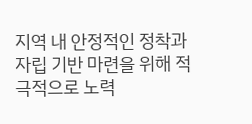지역 내 안정적인 정착과 자립 기반 마련을 위해 적극적으로 노력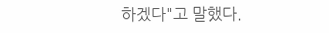하겠다"고 말했다.